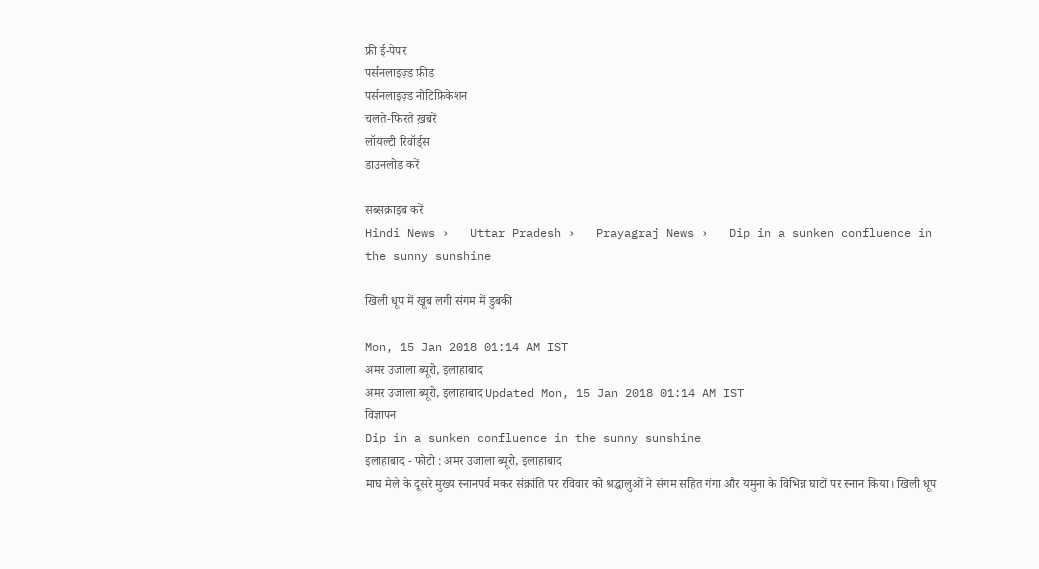फ्री ई-पेपर
पर्सनलाइज़्ड फ़ीड
पर्सनलाइज़्ड नोटिफ़िकेशन
चलते-फिरते ख़बरें
लॉयल्टी रिवॉर्ड्स
डाउनलोड करें

सब्सक्राइब करें
Hindi News ›   Uttar Pradesh ›   Prayagraj News ›   Dip in a sunken confluence in the sunny sunshine

खिली धूप में खूब लगी संगम में डुबकी

Mon, 15 Jan 2018 01:14 AM IST
अमर उजाला ब्यूरो, इलाहाबाद
अमर उजाला ब्यूरो, इलाहाबाद Updated Mon, 15 Jan 2018 01:14 AM IST
विज्ञापन
Dip in a sunken confluence in the sunny sunshine
इलाहाबाद - फोटो : अमर उजाला ब्यूरो, इलाहाबाद
माघ मेले के दूसरे मुख्य स्नानपर्व मकर संक्रांति पर रविवार को श्रद्धालुओं ने संगम सहित गंगा और यमुना के विभिन्न घाटों पर स्नान किया। खिली धूप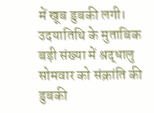में खूब डुबकी लगी। उदयातिथि के मुताबिक बड़ी संख्या में श्रद्धालु सोमवार को संक्रांति की डुबकी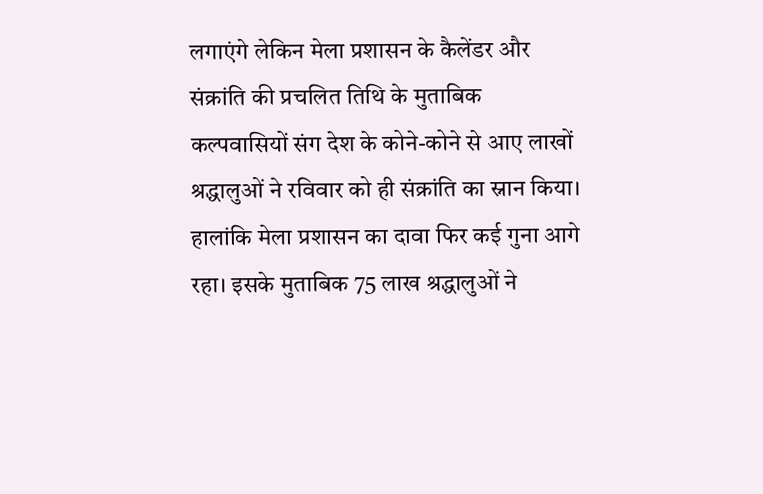लगाएंगे लेकिन मेला प्रशासन के कैलेंडर और संक्रांति की प्रचलित तिथि के मुताबिक कल्पवासियों संग देश के कोने-कोने से आए लाखों श्रद्धालुओं ने रविवार को ही संक्रांति का स्नान किया। हालांकि मेला प्रशासन का दावा फिर कई गुना आगे रहा। इसके मुताबिक 75 लाख श्रद्धालुओं ने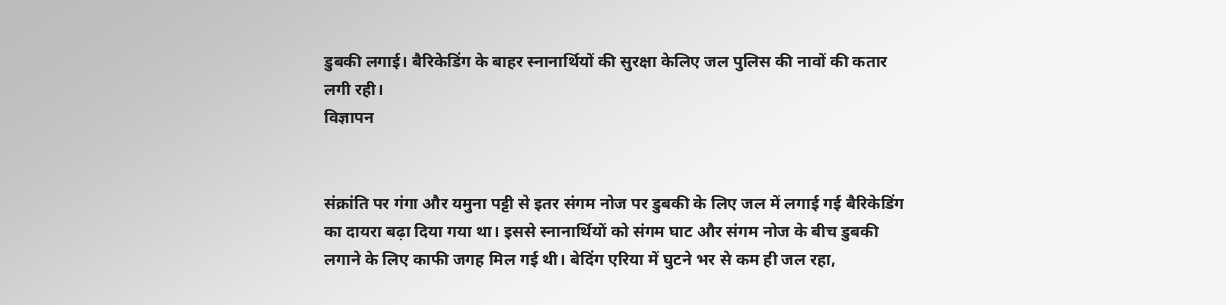डुबकी लगाई। बैरिकेडिंग के बाहर स्नानार्थियों की सुरक्षा केलिए जल पुलिस की नावों की कतार लगी रही।
विज्ञापन


संक्रांति पर गंगा और यमुना पट्टी से इतर संगम नोज पर डुबकी के लिए जल में लगाई गई बैरिकेडिंग का दायरा बढ़ा दिया गया था। इससे स्नानार्थियों को संगम घाट और संगम नोज के बीच डुबकी लगाने के लिए काफी जगह मिल गई थी। बेदिंग एरिया में घुटने भर से कम ही जल रहा,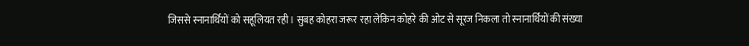जिससे स्नानार्थियों को सहूलियत रही। सुबह कोहरा जरूर रहा लेकिन कोहरे की ओट से सूरज निकला तो स्नानार्थियों की संख्या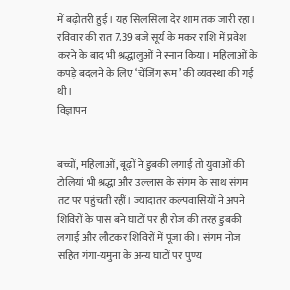में बढ़ोतरी हुई। यह सिलसिला देर शाम तक जारी रहा। रविवार की रात 7.39 बजे सूर्य के मकर राशि में प्रवेश करने के बाद भी श्रद्धालुओं ने स्नान किया। महिलाओं के कपड़े बदलने के लिए ‘चेंजिंग रूम’ की व्यवस्था की गई थी।
विज्ञापन


बच्चों, महिलाओं, बूढ़ों ने डुबकी लगाई तो युवाओं की टोलियां भी श्रद्धा और उल्लास के संगम के साथ संगम तट पर पहुंचती रहीं। ज्यादातर कल्पवासियों ने अपने शिविरों के पास बने घाटों पर ही रोज की तरह डुबकी लगाई और लौटकर शिविरों में पूजा की। संगम नोज सहित गंगा-यमुना के अन्य घाटों पर पुण्य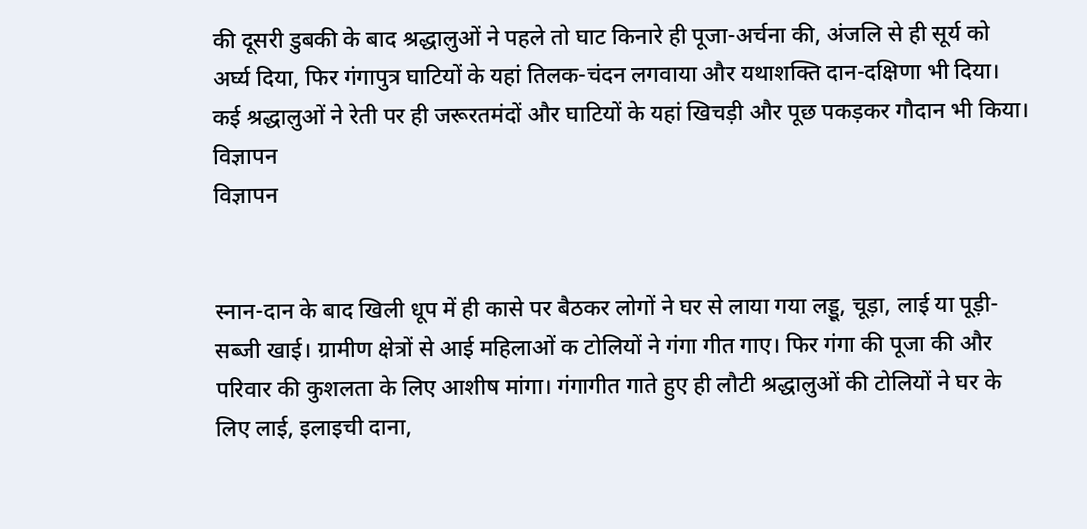की दूसरी डुबकी के बाद श्रद्धालुओं ने पहले तो घाट किनारे ही पूजा-अर्चना की, अंजलि से ही सूर्य को अर्घ्य दिया, फिर गंगापुत्र घाटियों के यहां तिलक-चंदन लगवाया और यथाशक्ति दान-दक्षिणा भी दिया। कई श्रद्धालुओं ने रेती पर ही जरूरतमंदों और घाटियों के यहां खिचड़ी और पूछ पकड़कर गौदान भी किया।
विज्ञापन
विज्ञापन


स्नान-दान के बाद खिली धूप में ही कासे पर बैठकर लोगों ने घर से लाया गया लड्डू, चूड़ा, लाई या पूड़ी-सब्जी खाई। ग्रामीण क्षेत्रों से आई महिलाओं क टोलियों ने गंगा गीत गाए। फिर गंगा की पूजा की और परिवार की कुशलता के लिए आशीष मांगा। गंगागीत गाते हुए ही लौटी श्रद्धालुओं की टोलियों ने घर के लिए लाई, इलाइची दाना,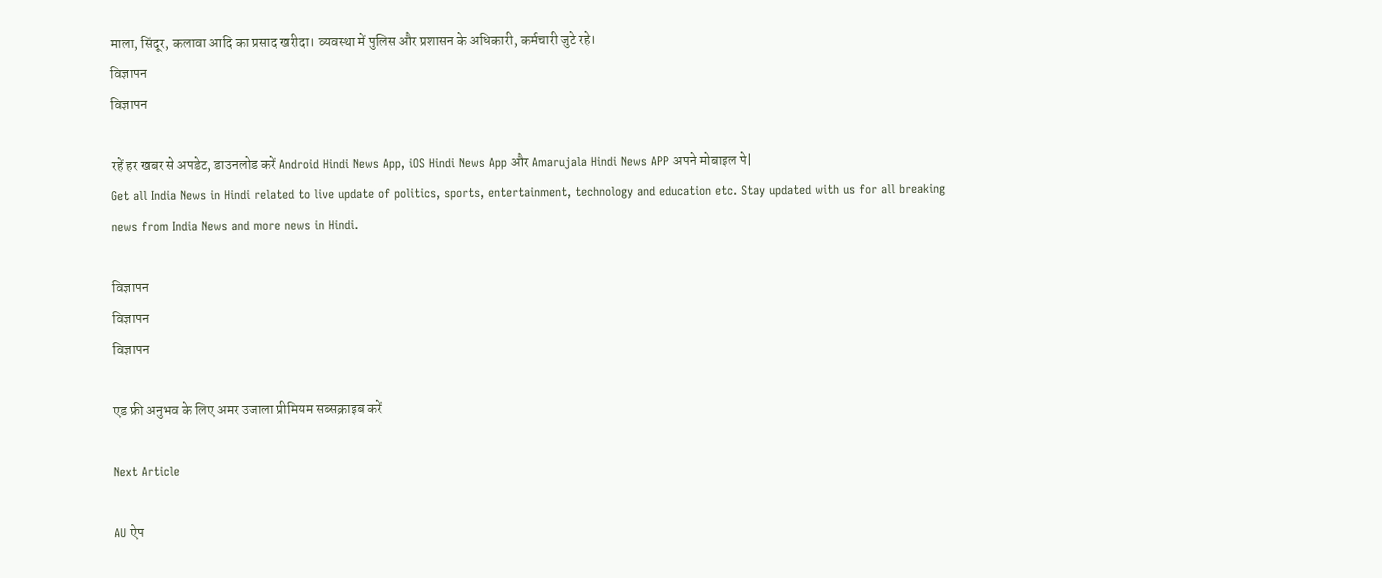माला, सिंदूर, कलावा आदि का प्रसाद खरीदा। व्यवस्था में पुलिस और प्रशासन के अधिकारी, कर्मचारी जुटे रहे।
विज्ञापन
विज्ञापन

रहें हर खबर से अपडेट, डाउनलोड करें Android Hindi News App, iOS Hindi News App और Amarujala Hindi News APP अपने मोबाइल पे|
Get all India News in Hindi related to live update of politics, sports, entertainment, technology and education etc. Stay updated with us for all breaking news from India News and more news in Hindi.

विज्ञापन
विज्ञापन
विज्ञापन

एड फ्री अनुभव के लिए अमर उजाला प्रीमियम सब्सक्राइब करें

Next Article

AU ऐप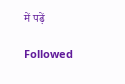में पढ़ें

Followed